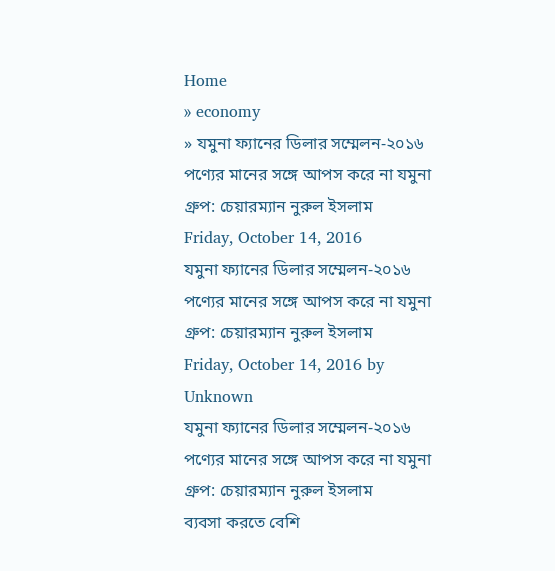Home
» economy
» যমুনা ফ্যানের ডিলার সম্মেলন-২০১৬ পণ্যের মানের সঙ্গে আপস করে না যমুনা গ্রুপ: চেয়ারম্যান নুরুল ইসলাম
Friday, October 14, 2016
যমুনা ফ্যানের ডিলার সম্মেলন-২০১৬ পণ্যের মানের সঙ্গে আপস করে না যমুনা গ্রুপ: চেয়ারম্যান নুরুল ইসলাম
Friday, October 14, 2016 by Unknown
যমুনা ফ্যানের ডিলার সম্মেলন-২০১৬
পণ্যের মানের সঙ্গে আপস করে না যমুনা গ্রুপ: চেয়ারম্যান নুরুল ইসলাম
ব্যবসা করতে বেশি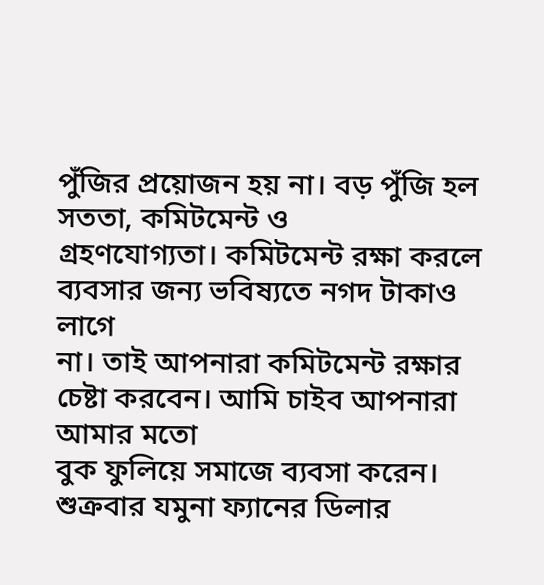পুঁজির প্রয়োজন হয় না। বড় পুঁজি হল সততা, কমিটমেন্ট ও
গ্রহণযোগ্যতা। কমিটমেন্ট রক্ষা করলে ব্যবসার জন্য ভবিষ্যতে নগদ টাকাও লাগে
না। তাই আপনারা কমিটমেন্ট রক্ষার চেষ্টা করবেন। আমি চাইব আপনারা আমার মতো
বুক ফুলিয়ে সমাজে ব্যবসা করেন।
শুক্রবার যমুনা ফ্যানের ডিলার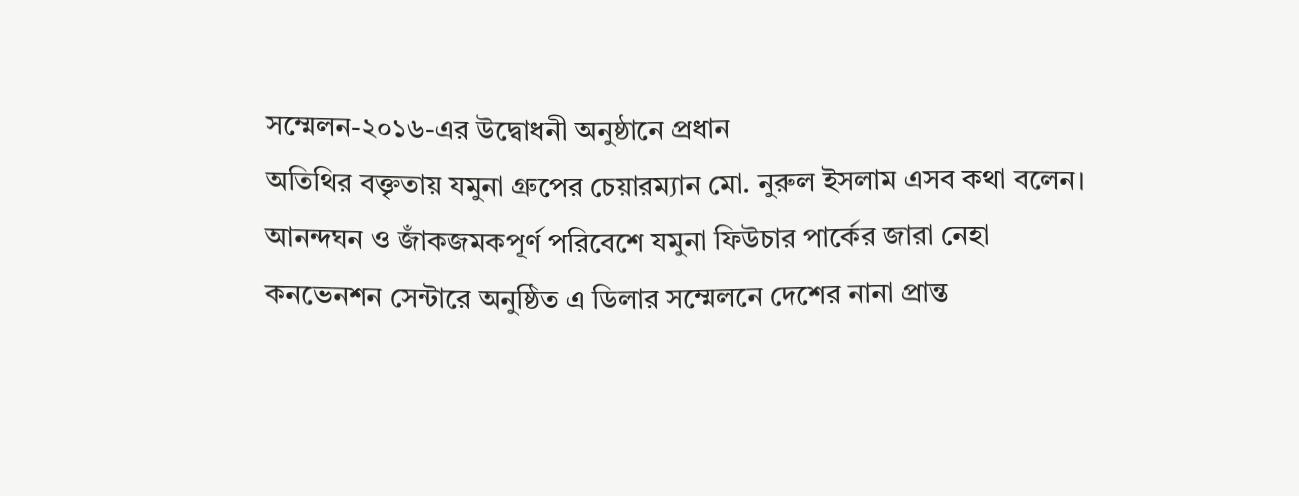সম্মেলন-২০১৬-এর উদ্বোধনী অনুষ্ঠানে প্রধান
অতিথির বক্তৃতায় যমুনা গ্রুপের চেয়ারম্যান মো. নুরুল ইসলাম এসব কথা বলেন।
আনন্দঘন ও জাঁকজমকপূর্ণ পরিবেশে যমুনা ফিউচার পার্কের জারা নেহা কনভেনশন সেন্টারে অনুষ্ঠিত এ ডিলার সম্মেলনে দেশের নানা প্রান্ত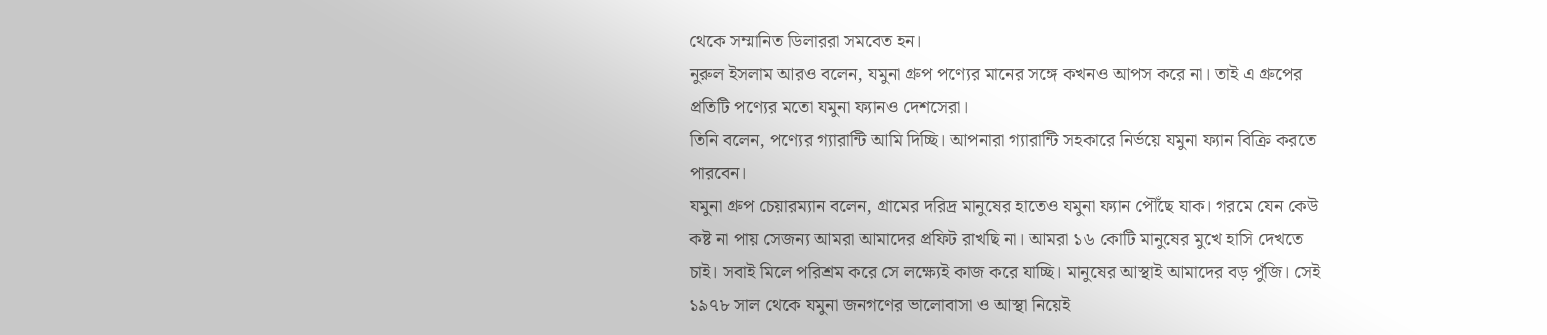থেকে সম্মানিত ডিলাররা সমবেত হন।
নুরুল ইসলাম আরও বলেন, যমুনা গ্রুপ পণ্যের মানের সঙ্গে কখনও আপস করে না। তাই এ গ্রুপের প্রতিটি পণ্যের মতো যমুনা ফ্যানও দেশসেরা।
তিনি বলেন, পণ্যের গ্যারান্টি আমি দিচ্ছি। আপনারা গ্যারান্টি সহকারে নির্ভয়ে যমুনা ফ্যান বিক্রি করতে পারবেন।
যমুনা গ্রুপ চেয়ারম্যান বলেন, গ্রামের দরিদ্র মানুষের হাতেও যমুনা ফ্যান পৌঁছে যাক। গরমে যেন কেউ কষ্ট না পায় সেজন্য আমরা আমাদের প্রফিট রাখছি না। আমরা ১৬ কোটি মানুষের মুখে হাসি দেখতে চাই। সবাই মিলে পরিশ্রম করে সে লক্ষ্যেই কাজ করে যাচ্ছি। মানুষের আস্থাই আমাদের বড় পুঁজি। সেই ১৯৭৮ সাল থেকে যমুনা জনগণের ভালোবাসা ও আস্থা নিয়েই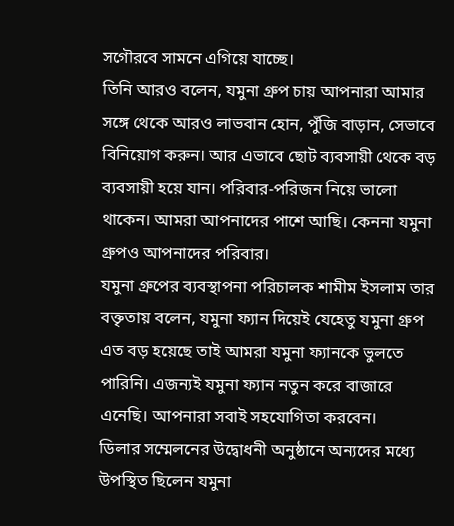সগৌরবে সামনে এগিয়ে যাচ্ছে।
তিনি আরও বলেন, যমুনা গ্রুপ চায় আপনারা আমার সঙ্গে থেকে আরও লাভবান হোন, পুঁজি বাড়ান, সেভাবে বিনিয়োগ করুন। আর এভাবে ছোট ব্যবসায়ী থেকে বড় ব্যবসায়ী হয়ে যান। পরিবার-পরিজন নিয়ে ভালো থাকেন। আমরা আপনাদের পাশে আছি। কেননা যমুনা গ্রুপও আপনাদের পরিবার।
যমুনা গ্রুপের ব্যবস্থাপনা পরিচালক শামীম ইসলাম তার বক্তৃতায় বলেন, যমুনা ফ্যান দিয়েই যেহেতু যমুনা গ্রুপ এত বড় হয়েছে তাই আমরা যমুনা ফ্যানকে ভুলতে পারিনি। এজন্যই যমুনা ফ্যান নতুন করে বাজারে এনেছি। আপনারা সবাই সহযোগিতা করবেন।
ডিলার সম্মেলনের উদ্বোধনী অনুষ্ঠানে অন্যদের মধ্যে উপস্থিত ছিলেন যমুনা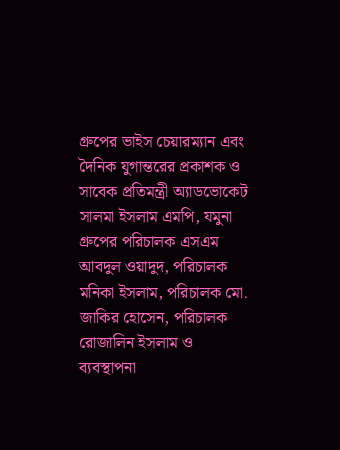গ্রুপের ভাইস চেয়ারম্যান এবং দৈনিক যুগান্তরের প্রকাশক ও সাবেক প্রতিমন্ত্রী অ্যাডভোকেট সালমা ইসলাম এমপি, যমুনা গ্রুপের পরিচালক এসএম আবদুল ওয়াদুদ, পরিচালক মনিকা ইসলাম, পরিচালক মো. জাকির হোসেন, পরিচালক রোজালিন ইসলাম ও ব্যবস্থাপনা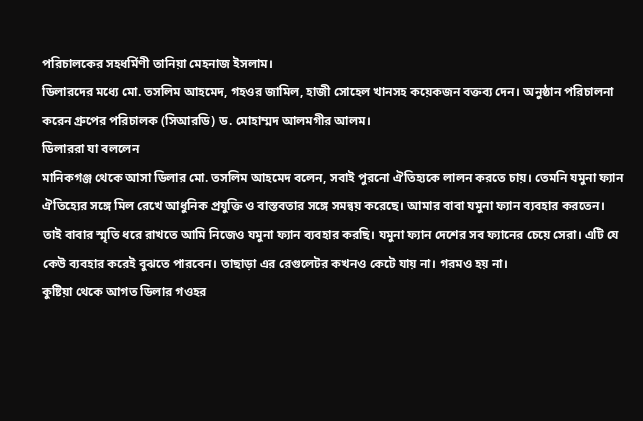পরিচালকের সহধর্মিণী তানিয়া মেহনাজ ইসলাম।
ডিলারদের মধ্যে মো. তসলিম আহমেদ, গহওর জামিল, হাজী সোহেল খানসহ কয়েকজন বক্তব্য দেন। অনুষ্ঠান পরিচালনা করেন গ্রুপের পরিচালক (সিআরডি) ড. মোহাম্মদ আলমগীর আলম।
ডিলাররা যা বললেন
মানিকগঞ্জ থেকে আসা ডিলার মো. তসলিম আহমেদ বলেন, সবাই পুরনো ঐতিহ্যকে লালন করতে চায়। তেমনি যমুনা ফ্যান ঐতিহ্যের সঙ্গে মিল রেখে আধুনিক প্রযুক্তি ও বাস্তবতার সঙ্গে সমন্বয় করেছে। আমার বাবা যমুনা ফ্যান ব্যবহার করতেন। তাই বাবার স্মৃতি ধরে রাখতে আমি নিজেও যমুনা ফ্যান ব্যবহার করছি। যমুনা ফ্যান দেশের সব ফ্যানের চেয়ে সেরা। এটি যে কেউ ব্যবহার করেই বুঝতে পারবেন। তাছাড়া এর রেগুলেটর কখনও কেটে যায় না। গরমও হয় না।
কুষ্টিয়া থেকে আগত ডিলার গওহর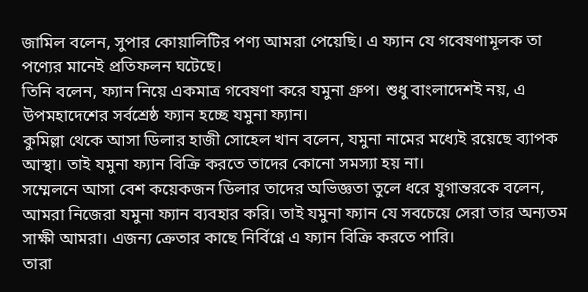জামিল বলেন, সুপার কোয়ালিটির পণ্য আমরা পেয়েছি। এ ফ্যান যে গবেষণামূলক তা পণ্যের মানেই প্রতিফলন ঘটেছে।
তিনি বলেন, ফ্যান নিয়ে একমাত্র গবেষণা করে যমুনা গ্রুপ। শুধু বাংলাদেশই নয়, এ উপমহাদেশের সর্বশ্রেষ্ঠ ফ্যান হচ্ছে যমুনা ফ্যান।
কুমিল্লা থেকে আসা ডিলার হাজী সোহেল খান বলেন, যমুনা নামের মধ্যেই রয়েছে ব্যাপক আস্থা। তাই যমুনা ফ্যান বিক্রি করতে তাদের কোনো সমস্যা হয় না।
সম্মেলনে আসা বেশ কয়েকজন ডিলার তাদের অভিজ্ঞতা তুলে ধরে যুগান্তরকে বলেন, আমরা নিজেরা যমুনা ফ্যান ব্যবহার করি। তাই যমুনা ফ্যান যে সবচেয়ে সেরা তার অন্যতম সাক্ষী আমরা। এজন্য ক্রেতার কাছে নির্বিগ্নে এ ফ্যান বিক্রি করতে পারি।
তারা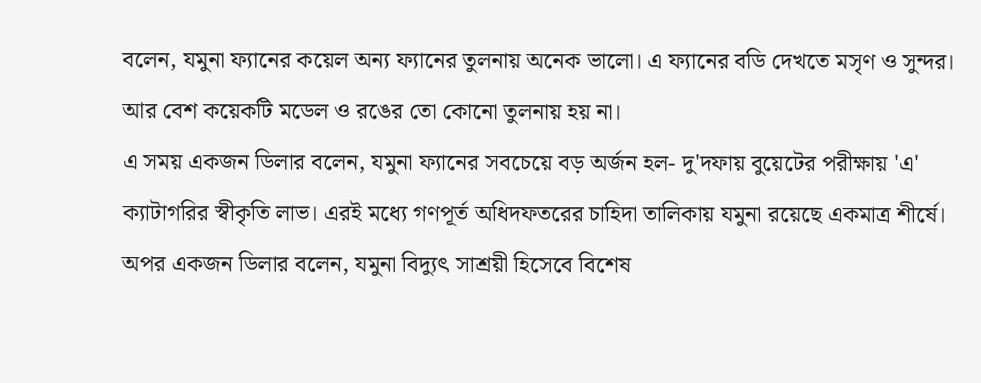বলেন, যমুনা ফ্যানের কয়েল অন্য ফ্যানের তুলনায় অনেক ভালো। এ ফ্যানের বডি দেখতে মসৃণ ও সুন্দর। আর বেশ কয়েকটি মডেল ও রঙের তো কোনো তুলনায় হয় না।
এ সময় একজন ডিলার বলেন, যমুনা ফ্যানের সবচেয়ে বড় অর্জন হল- দু'দফায় বুয়েটের পরীক্ষায় 'এ' ক্যাটাগরির স্বীকৃতি লাভ। এরই মধ্যে গণপূর্ত অধিদফতরের চাহিদা তালিকায় যমুনা রয়েছে একমাত্র শীর্ষে।
অপর একজন ডিলার বলেন, যমুনা বিদ্যুৎ সাশ্রয়ী হিসেবে বিশেষ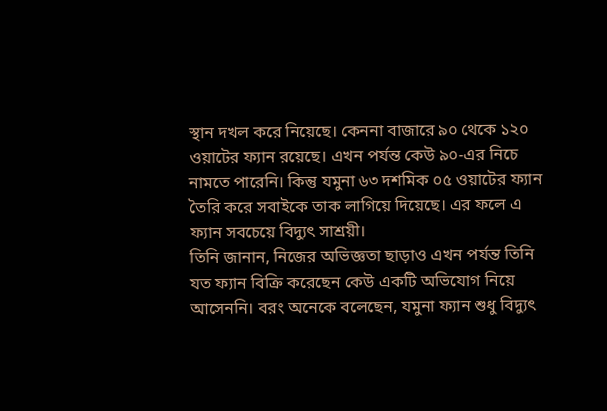স্থান দখল করে নিয়েছে। কেননা বাজারে ৯০ থেকে ১২০ ওয়াটের ফ্যান রয়েছে। এখন পর্যন্ত কেউ ৯০-এর নিচে নামতে পারেনি। কিন্তু যমুনা ৬৩ দশমিক ০৫ ওয়াটের ফ্যান তৈরি করে সবাইকে তাক লাগিয়ে দিয়েছে। এর ফলে এ ফ্যান সবচেয়ে বিদ্যুৎ সাশ্রয়ী।
তিনি জানান, নিজের অভিজ্ঞতা ছাড়াও এখন পর্যন্ত তিনি যত ফ্যান বিক্রি করেছেন কেউ একটি অভিযোগ নিয়ে আসেননি। বরং অনেকে বলেছেন, যমুনা ফ্যান শুধু বিদ্যুৎ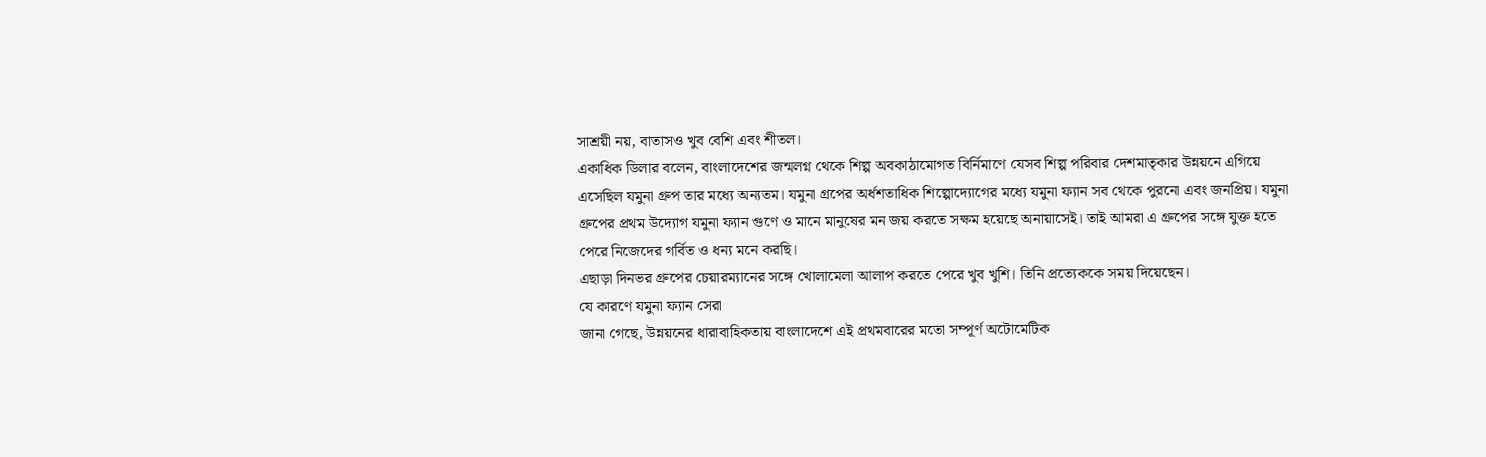সাশ্রয়ী নয়, বাতাসও খুব বেশি এবং শীতল।
একাধিক ডিলার বলেন, বাংলাদেশের জন্মলগ্ন থেকে শিল্প অবকাঠামোগত বির্নিমাণে যেসব শিল্প পরিবার দেশমাতৃকার উন্নয়নে এগিয়ে এসেছিল যমুনা গ্রুপ তার মধ্যে অন্যতম। যমুনা গ্রপের অর্ধশতাধিক শিল্পোদ্যোগের মধ্যে যমুনা ফ্যান সব থেকে পুরনো এবং জনপ্রিয়। যমুনা গ্রুপের প্রথম উদ্যোগ যমুনা ফ্যান গুণে ও মানে মানুষের মন জয় করতে সক্ষম হয়েছে অনায়াসেই। তাই আমরা এ গ্রুপের সঙ্গে যুক্ত হতে পেরে নিজেদের গর্বিত ও ধন্য মনে করছি।
এছাড়া দিনভর গ্রুপের চেয়ারম্যানের সঙ্গে খোলামেলা আলাপ করতে পেরে খুব খুশি। তিনি প্রত্যেককে সময় দিয়েছেন।
যে কারণে যমুনা ফ্যান সেরা
জানা গেছে, উন্নয়নের ধারাবাহিকতায় বাংলাদেশে এই প্রথমবারের মতো সম্পূর্ণ অটোমেটিক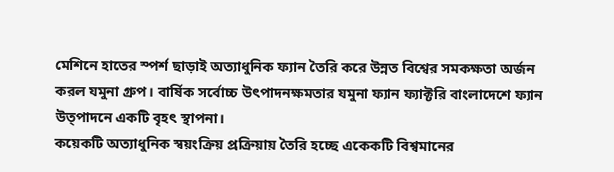মেশিনে হাতের স্পর্শ ছাড়াই অত্যাধুনিক ফ্যান তৈরি করে উন্নত বিশ্বের সমকক্ষতা অর্জন করল যমুনা গ্রুপ। বার্ষিক সর্বোচ্চ উৎপাদনক্ষমতার যমুনা ফ্যান ফ্যাক্টরি বাংলাদেশে ফ্যান উত্পাদনে একটি বৃহৎ স্থাপনা।
কয়েকটি অত্যাধুনিক স্বয়ংক্রিয় প্রক্রিয়ায় তৈরি হচ্ছে একেকটি বিশ্বমানের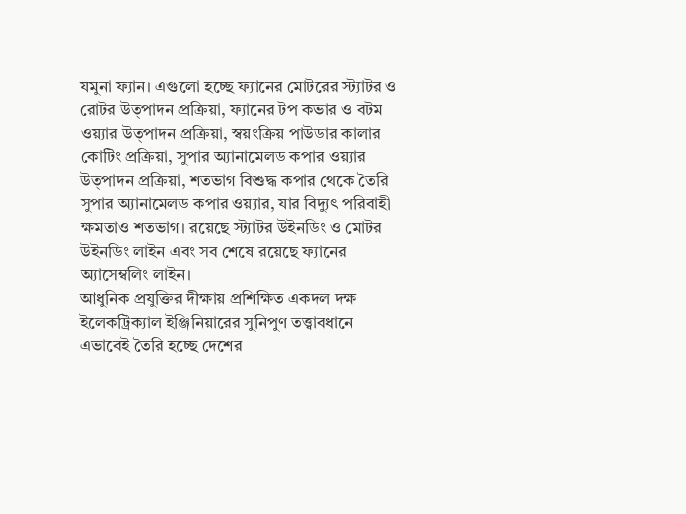যমুনা ফ্যান। এগুলো হচ্ছে ফ্যানের মোটরের স্ট্যাটর ও রোটর উত্পাদন প্রক্রিয়া, ফ্যানের টপ কভার ও বটম ওয়্যার উত্পাদন প্রক্রিয়া, স্বয়ংক্রিয় পাউডার কালার কোটিং প্রক্রিয়া, সুপার অ্যানামেলড কপার ওয়্যার উত্পাদন প্রক্রিয়া, শতভাগ বিশুদ্ধ কপার থেকে তৈরি সুপার অ্যানামেলড কপার ওয়্যার, যার বিদ্যুৎ পরিবাহী ক্ষমতাও শতভাগ। রয়েছে স্ট্যাটর উইনডিং ও মোটর উইনডিং লাইন এবং সব শেষে রয়েছে ফ্যানের অ্যাসেম্বলিং লাইন।
আধুনিক প্রযুক্তির দীক্ষায় প্রশিক্ষিত একদল দক্ষ ইলেকট্রিক্যাল ইঞ্জিনিয়ারের সুনিপুণ তত্ত্বাবধানে এভাবেই তৈরি হচ্ছে দেশের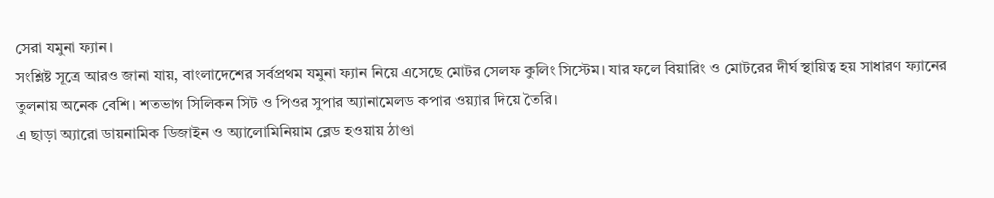সেরা যমুনা ফ্যান।
সংশ্লিষ্ট সূত্রে আরও জানা যায়, বাংলাদেশের সর্বপ্রথম যমুনা ফ্যান নিয়ে এসেছে মোটর সেলফ কুলিং সিস্টেম। যার ফলে বিয়ারিং ও মোটরের দীর্ঘ স্থায়িত্ব হয় সাধারণ ফ্যানের তুলনায় অনেক বেশি। শতভাগ সিলিকন সিট ও পিওর সুপার অ্যানামেলড কপার ওয়্যার দিয়ে তৈরি।
এ ছাড়া অ্যারো ডায়নামিক ডিজাইন ও অ্যালোমিনিয়াম ব্লেড হওয়ায় ঠাণ্ডা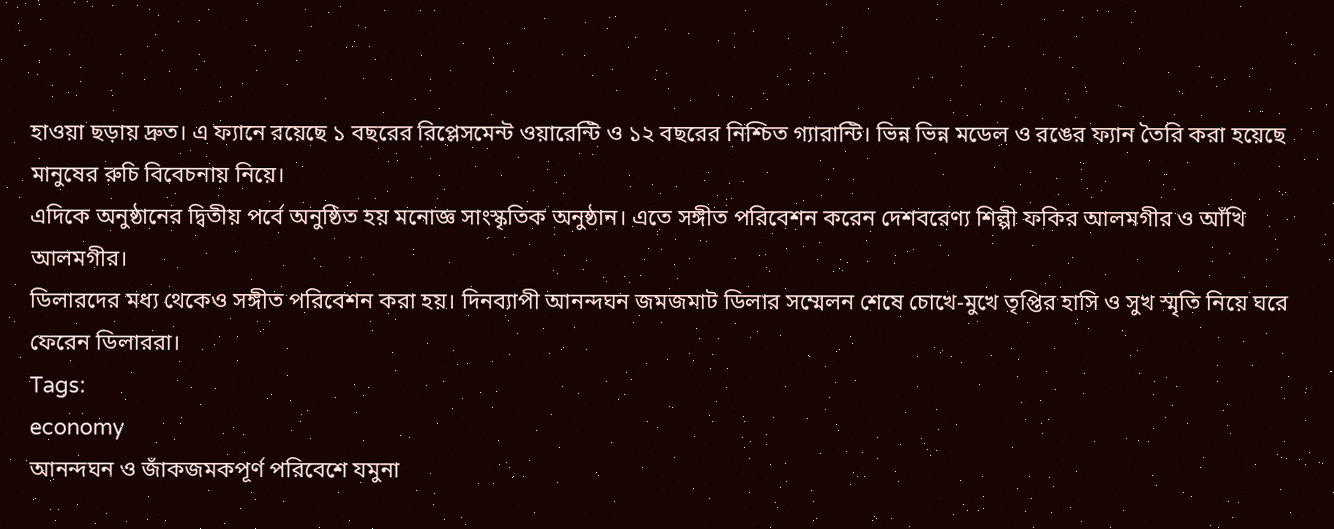হাওয়া ছড়ায় দ্রুত। এ ফ্যানে রয়েছে ১ বছরের রিপ্লেসমেন্ট ওয়ারেন্টি ও ১২ বছরের নিশ্চিত গ্যারান্টি। ভিন্ন ভিন্ন মডেল ও রঙের ফ্যান তৈরি করা হয়েছে মানুষের রুচি বিবেচনায় নিয়ে।
এদিকে অনুষ্ঠানের দ্বিতীয় পর্বে অনুষ্ঠিত হয় মনোজ্ঞ সাংস্কৃতিক অনুষ্ঠান। এতে সঙ্গীত পরিবেশন করেন দেশবরেণ্য শিল্পী ফকির আলমগীর ও আঁখি আলমগীর।
ডিলারদের মধ্য থেকেও সঙ্গীত পরিবেশন করা হয়। দিনব্যাপী আনন্দঘন জমজমাট ডিলার সম্মেলন শেষে চোখে-মুখে তৃপ্তির হাসি ও সুখ স্মৃতি নিয়ে ঘরে ফেরেন ডিলাররা।
Tags:
economy
আনন্দঘন ও জাঁকজমকপূর্ণ পরিবেশে যমুনা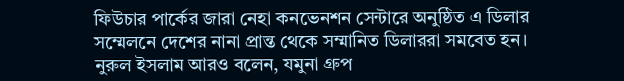ফিউচার পার্কের জারা নেহা কনভেনশন সেন্টারে অনুষ্ঠিত এ ডিলার সম্মেলনে দেশের নানা প্রান্ত থেকে সম্মানিত ডিলাররা সমবেত হন।
নুরুল ইসলাম আরও বলেন, যমুনা গ্রুপ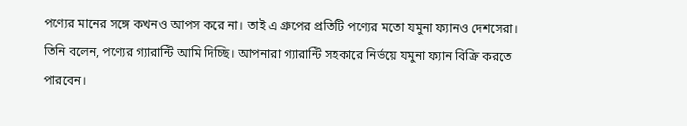পণ্যের মানের সঙ্গে কখনও আপস করে না। তাই এ গ্রুপের প্রতিটি পণ্যের মতো যমুনা ফ্যানও দেশসেরা।
তিনি বলেন, পণ্যের গ্যারান্টি আমি দিচ্ছি। আপনারা গ্যারান্টি সহকারে নির্ভয়ে যমুনা ফ্যান বিক্রি করতে পারবেন।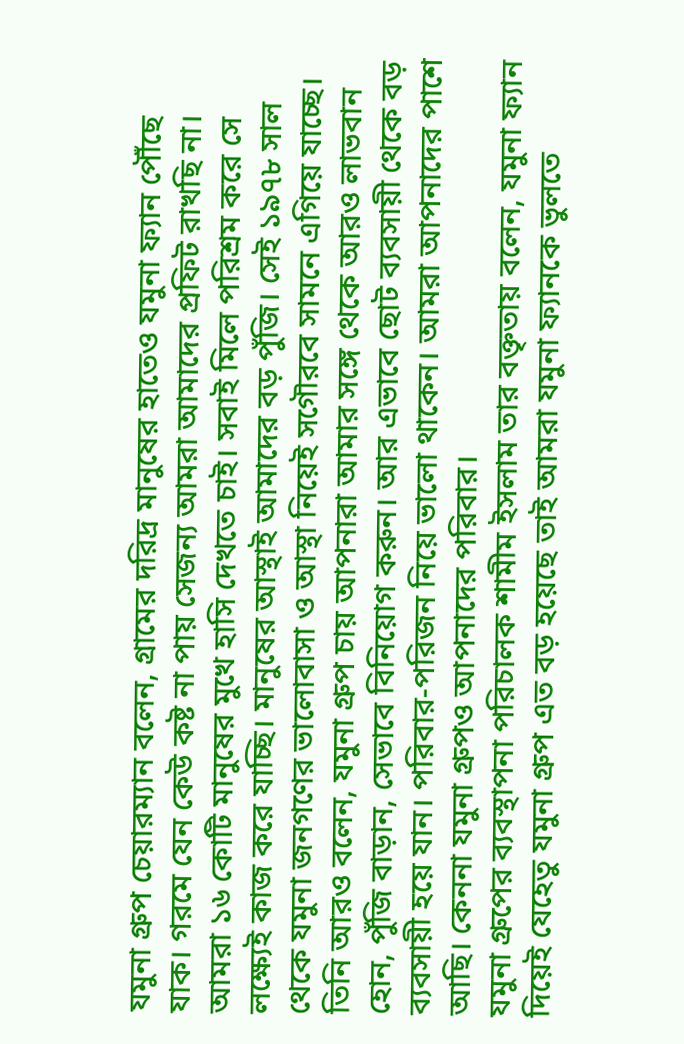যমুনা গ্রুপ চেয়ারম্যান বলেন, গ্রামের দরিদ্র মানুষের হাতেও যমুনা ফ্যান পৌঁছে যাক। গরমে যেন কেউ কষ্ট না পায় সেজন্য আমরা আমাদের প্রফিট রাখছি না। আমরা ১৬ কোটি মানুষের মুখে হাসি দেখতে চাই। সবাই মিলে পরিশ্রম করে সে লক্ষ্যেই কাজ করে যাচ্ছি। মানুষের আস্থাই আমাদের বড় পুঁজি। সেই ১৯৭৮ সাল থেকে যমুনা জনগণের ভালোবাসা ও আস্থা নিয়েই সগৌরবে সামনে এগিয়ে যাচ্ছে।
তিনি আরও বলেন, যমুনা গ্রুপ চায় আপনারা আমার সঙ্গে থেকে আরও লাভবান হোন, পুঁজি বাড়ান, সেভাবে বিনিয়োগ করুন। আর এভাবে ছোট ব্যবসায়ী থেকে বড় ব্যবসায়ী হয়ে যান। পরিবার-পরিজন নিয়ে ভালো থাকেন। আমরা আপনাদের পাশে আছি। কেননা যমুনা গ্রুপও আপনাদের পরিবার।
যমুনা গ্রুপের ব্যবস্থাপনা পরিচালক শামীম ইসলাম তার বক্তৃতায় বলেন, যমুনা ফ্যান দিয়েই যেহেতু যমুনা গ্রুপ এত বড় হয়েছে তাই আমরা যমুনা ফ্যানকে ভুলতে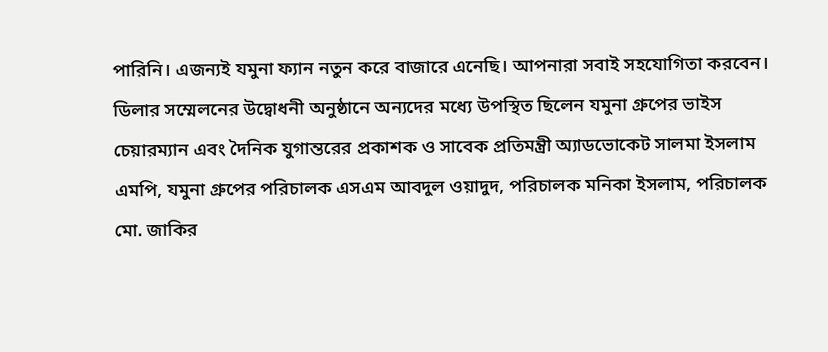পারিনি। এজন্যই যমুনা ফ্যান নতুন করে বাজারে এনেছি। আপনারা সবাই সহযোগিতা করবেন।
ডিলার সম্মেলনের উদ্বোধনী অনুষ্ঠানে অন্যদের মধ্যে উপস্থিত ছিলেন যমুনা গ্রুপের ভাইস চেয়ারম্যান এবং দৈনিক যুগান্তরের প্রকাশক ও সাবেক প্রতিমন্ত্রী অ্যাডভোকেট সালমা ইসলাম এমপি, যমুনা গ্রুপের পরিচালক এসএম আবদুল ওয়াদুদ, পরিচালক মনিকা ইসলাম, পরিচালক মো. জাকির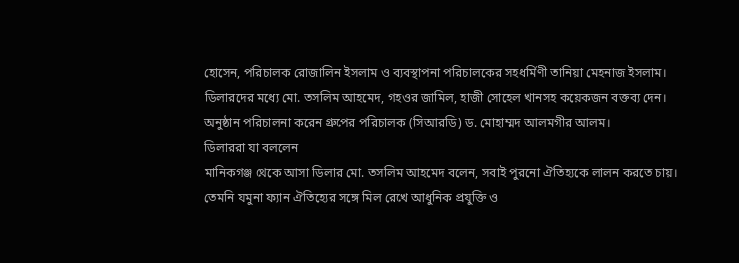হোসেন, পরিচালক রোজালিন ইসলাম ও ব্যবস্থাপনা পরিচালকের সহধর্মিণী তানিয়া মেহনাজ ইসলাম।
ডিলারদের মধ্যে মো. তসলিম আহমেদ, গহওর জামিল, হাজী সোহেল খানসহ কয়েকজন বক্তব্য দেন। অনুষ্ঠান পরিচালনা করেন গ্রুপের পরিচালক (সিআরডি) ড. মোহাম্মদ আলমগীর আলম।
ডিলাররা যা বললেন
মানিকগঞ্জ থেকে আসা ডিলার মো. তসলিম আহমেদ বলেন, সবাই পুরনো ঐতিহ্যকে লালন করতে চায়। তেমনি যমুনা ফ্যান ঐতিহ্যের সঙ্গে মিল রেখে আধুনিক প্রযুক্তি ও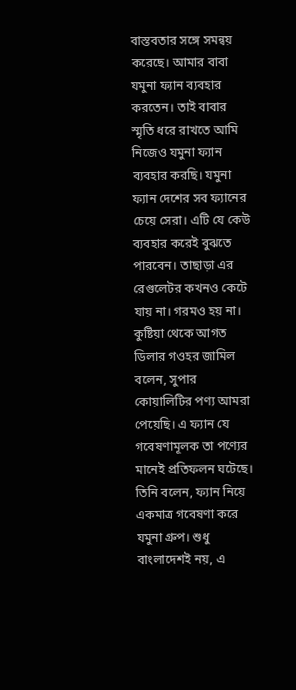বাস্তবতার সঙ্গে সমন্বয় করেছে। আমার বাবা যমুনা ফ্যান ব্যবহার করতেন। তাই বাবার স্মৃতি ধরে রাখতে আমি নিজেও যমুনা ফ্যান ব্যবহার করছি। যমুনা ফ্যান দেশের সব ফ্যানের চেয়ে সেরা। এটি যে কেউ ব্যবহার করেই বুঝতে পারবেন। তাছাড়া এর রেগুলেটর কখনও কেটে যায় না। গরমও হয় না।
কুষ্টিয়া থেকে আগত ডিলার গওহর জামিল বলেন, সুপার কোয়ালিটির পণ্য আমরা পেয়েছি। এ ফ্যান যে গবেষণামূলক তা পণ্যের মানেই প্রতিফলন ঘটেছে।
তিনি বলেন, ফ্যান নিয়ে একমাত্র গবেষণা করে যমুনা গ্রুপ। শুধু বাংলাদেশই নয়, এ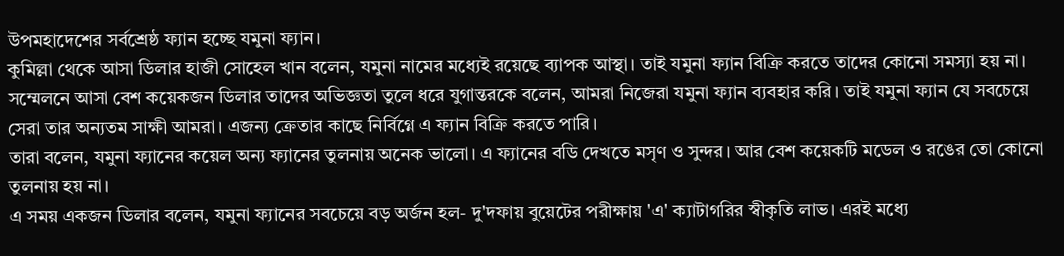উপমহাদেশের সর্বশ্রেষ্ঠ ফ্যান হচ্ছে যমুনা ফ্যান।
কুমিল্লা থেকে আসা ডিলার হাজী সোহেল খান বলেন, যমুনা নামের মধ্যেই রয়েছে ব্যাপক আস্থা। তাই যমুনা ফ্যান বিক্রি করতে তাদের কোনো সমস্যা হয় না।
সম্মেলনে আসা বেশ কয়েকজন ডিলার তাদের অভিজ্ঞতা তুলে ধরে যুগান্তরকে বলেন, আমরা নিজেরা যমুনা ফ্যান ব্যবহার করি। তাই যমুনা ফ্যান যে সবচেয়ে সেরা তার অন্যতম সাক্ষী আমরা। এজন্য ক্রেতার কাছে নির্বিগ্নে এ ফ্যান বিক্রি করতে পারি।
তারা বলেন, যমুনা ফ্যানের কয়েল অন্য ফ্যানের তুলনায় অনেক ভালো। এ ফ্যানের বডি দেখতে মসৃণ ও সুন্দর। আর বেশ কয়েকটি মডেল ও রঙের তো কোনো তুলনায় হয় না।
এ সময় একজন ডিলার বলেন, যমুনা ফ্যানের সবচেয়ে বড় অর্জন হল- দু'দফায় বুয়েটের পরীক্ষায় 'এ' ক্যাটাগরির স্বীকৃতি লাভ। এরই মধ্যে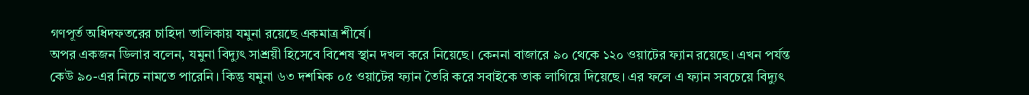গণপূর্ত অধিদফতরের চাহিদা তালিকায় যমুনা রয়েছে একমাত্র শীর্ষে।
অপর একজন ডিলার বলেন, যমুনা বিদ্যুৎ সাশ্রয়ী হিসেবে বিশেষ স্থান দখল করে নিয়েছে। কেননা বাজারে ৯০ থেকে ১২০ ওয়াটের ফ্যান রয়েছে। এখন পর্যন্ত কেউ ৯০-এর নিচে নামতে পারেনি। কিন্তু যমুনা ৬৩ দশমিক ০৫ ওয়াটের ফ্যান তৈরি করে সবাইকে তাক লাগিয়ে দিয়েছে। এর ফলে এ ফ্যান সবচেয়ে বিদ্যুৎ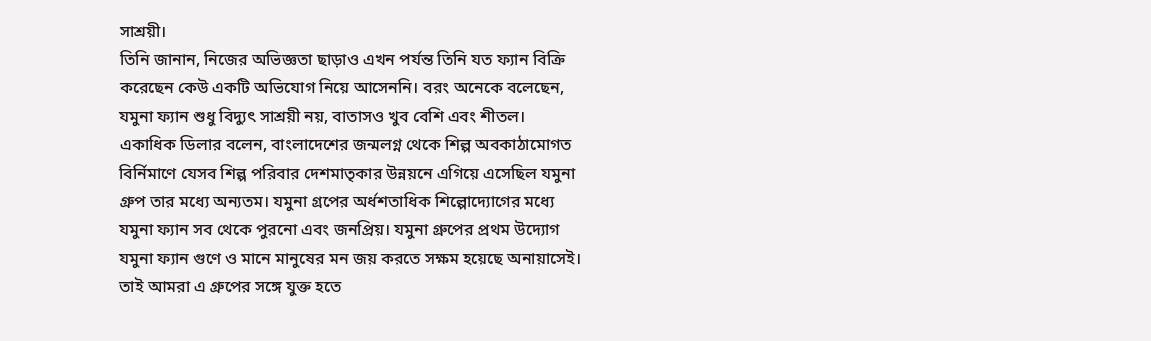সাশ্রয়ী।
তিনি জানান, নিজের অভিজ্ঞতা ছাড়াও এখন পর্যন্ত তিনি যত ফ্যান বিক্রি করেছেন কেউ একটি অভিযোগ নিয়ে আসেননি। বরং অনেকে বলেছেন, যমুনা ফ্যান শুধু বিদ্যুৎ সাশ্রয়ী নয়, বাতাসও খুব বেশি এবং শীতল।
একাধিক ডিলার বলেন, বাংলাদেশের জন্মলগ্ন থেকে শিল্প অবকাঠামোগত বির্নিমাণে যেসব শিল্প পরিবার দেশমাতৃকার উন্নয়নে এগিয়ে এসেছিল যমুনা গ্রুপ তার মধ্যে অন্যতম। যমুনা গ্রপের অর্ধশতাধিক শিল্পোদ্যোগের মধ্যে যমুনা ফ্যান সব থেকে পুরনো এবং জনপ্রিয়। যমুনা গ্রুপের প্রথম উদ্যোগ যমুনা ফ্যান গুণে ও মানে মানুষের মন জয় করতে সক্ষম হয়েছে অনায়াসেই। তাই আমরা এ গ্রুপের সঙ্গে যুক্ত হতে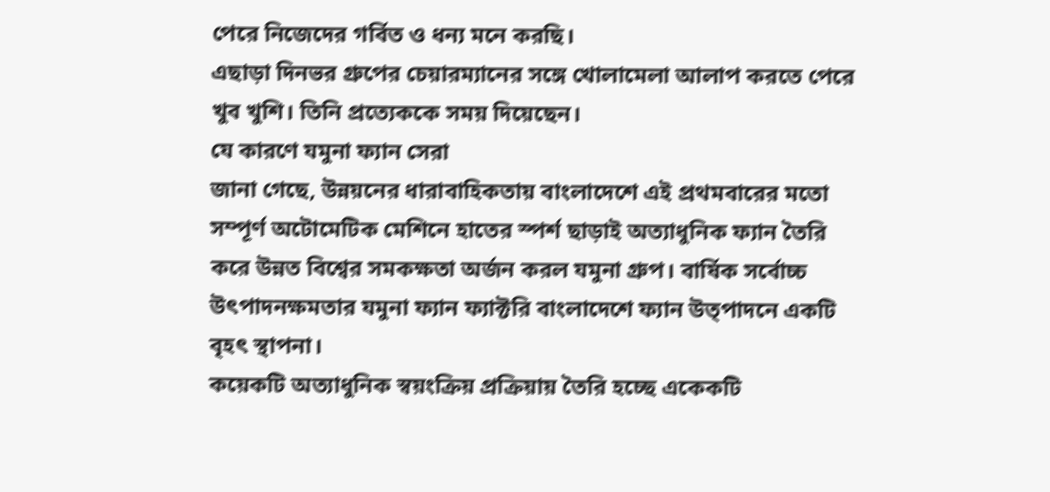পেরে নিজেদের গর্বিত ও ধন্য মনে করছি।
এছাড়া দিনভর গ্রুপের চেয়ারম্যানের সঙ্গে খোলামেলা আলাপ করতে পেরে খুব খুশি। তিনি প্রত্যেককে সময় দিয়েছেন।
যে কারণে যমুনা ফ্যান সেরা
জানা গেছে, উন্নয়নের ধারাবাহিকতায় বাংলাদেশে এই প্রথমবারের মতো সম্পূর্ণ অটোমেটিক মেশিনে হাতের স্পর্শ ছাড়াই অত্যাধুনিক ফ্যান তৈরি করে উন্নত বিশ্বের সমকক্ষতা অর্জন করল যমুনা গ্রুপ। বার্ষিক সর্বোচ্চ উৎপাদনক্ষমতার যমুনা ফ্যান ফ্যাক্টরি বাংলাদেশে ফ্যান উত্পাদনে একটি বৃহৎ স্থাপনা।
কয়েকটি অত্যাধুনিক স্বয়ংক্রিয় প্রক্রিয়ায় তৈরি হচ্ছে একেকটি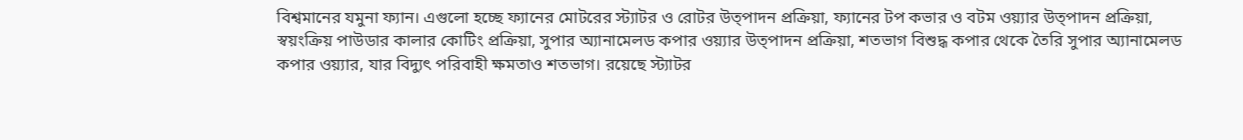বিশ্বমানের যমুনা ফ্যান। এগুলো হচ্ছে ফ্যানের মোটরের স্ট্যাটর ও রোটর উত্পাদন প্রক্রিয়া, ফ্যানের টপ কভার ও বটম ওয়্যার উত্পাদন প্রক্রিয়া, স্বয়ংক্রিয় পাউডার কালার কোটিং প্রক্রিয়া, সুপার অ্যানামেলড কপার ওয়্যার উত্পাদন প্রক্রিয়া, শতভাগ বিশুদ্ধ কপার থেকে তৈরি সুপার অ্যানামেলড কপার ওয়্যার, যার বিদ্যুৎ পরিবাহী ক্ষমতাও শতভাগ। রয়েছে স্ট্যাটর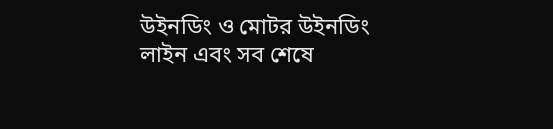উইনডিং ও মোটর উইনডিং লাইন এবং সব শেষে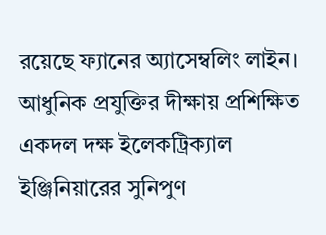রয়েছে ফ্যানের অ্যাসেম্বলিং লাইন।
আধুনিক প্রযুক্তির দীক্ষায় প্রশিক্ষিত একদল দক্ষ ইলেকট্রিক্যাল ইঞ্জিনিয়ারের সুনিপুণ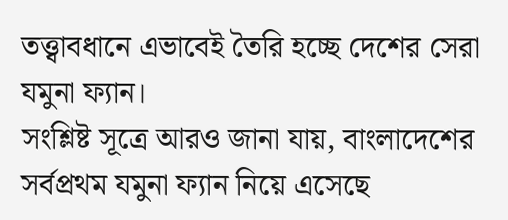তত্ত্বাবধানে এভাবেই তৈরি হচ্ছে দেশের সেরা যমুনা ফ্যান।
সংশ্লিষ্ট সূত্রে আরও জানা যায়, বাংলাদেশের সর্বপ্রথম যমুনা ফ্যান নিয়ে এসেছে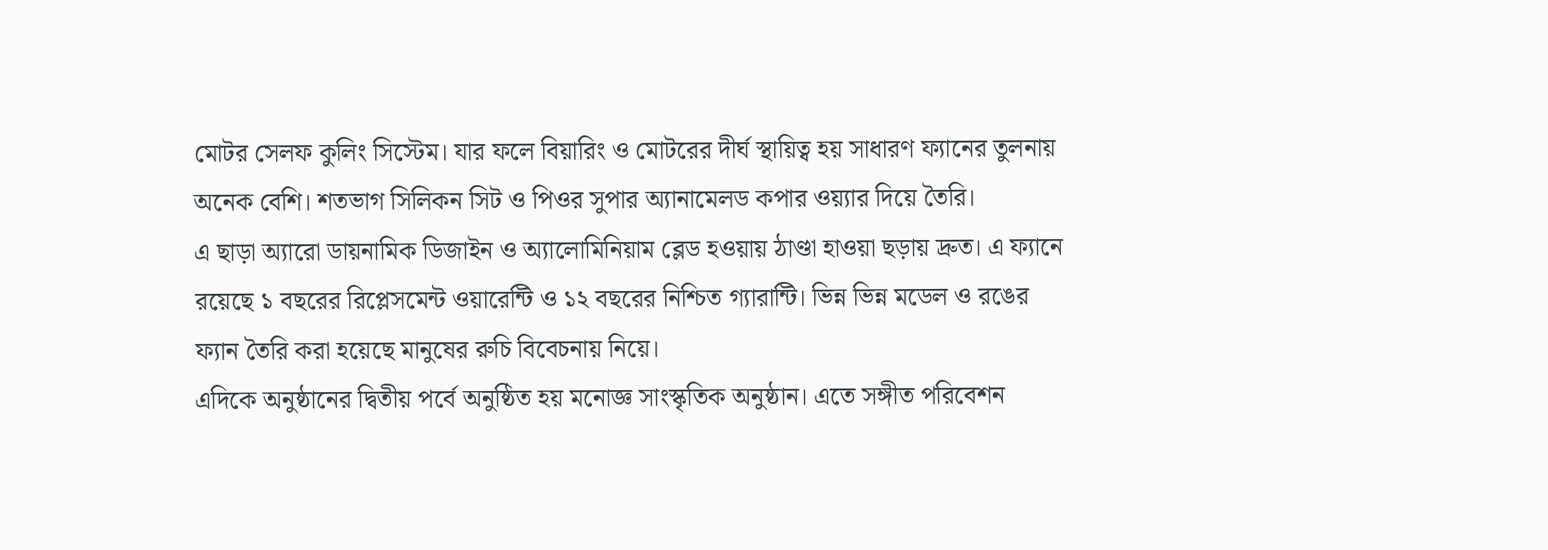মোটর সেলফ কুলিং সিস্টেম। যার ফলে বিয়ারিং ও মোটরের দীর্ঘ স্থায়িত্ব হয় সাধারণ ফ্যানের তুলনায় অনেক বেশি। শতভাগ সিলিকন সিট ও পিওর সুপার অ্যানামেলড কপার ওয়্যার দিয়ে তৈরি।
এ ছাড়া অ্যারো ডায়নামিক ডিজাইন ও অ্যালোমিনিয়াম ব্লেড হওয়ায় ঠাণ্ডা হাওয়া ছড়ায় দ্রুত। এ ফ্যানে রয়েছে ১ বছরের রিপ্লেসমেন্ট ওয়ারেন্টি ও ১২ বছরের নিশ্চিত গ্যারান্টি। ভিন্ন ভিন্ন মডেল ও রঙের ফ্যান তৈরি করা হয়েছে মানুষের রুচি বিবেচনায় নিয়ে।
এদিকে অনুষ্ঠানের দ্বিতীয় পর্বে অনুষ্ঠিত হয় মনোজ্ঞ সাংস্কৃতিক অনুষ্ঠান। এতে সঙ্গীত পরিবেশন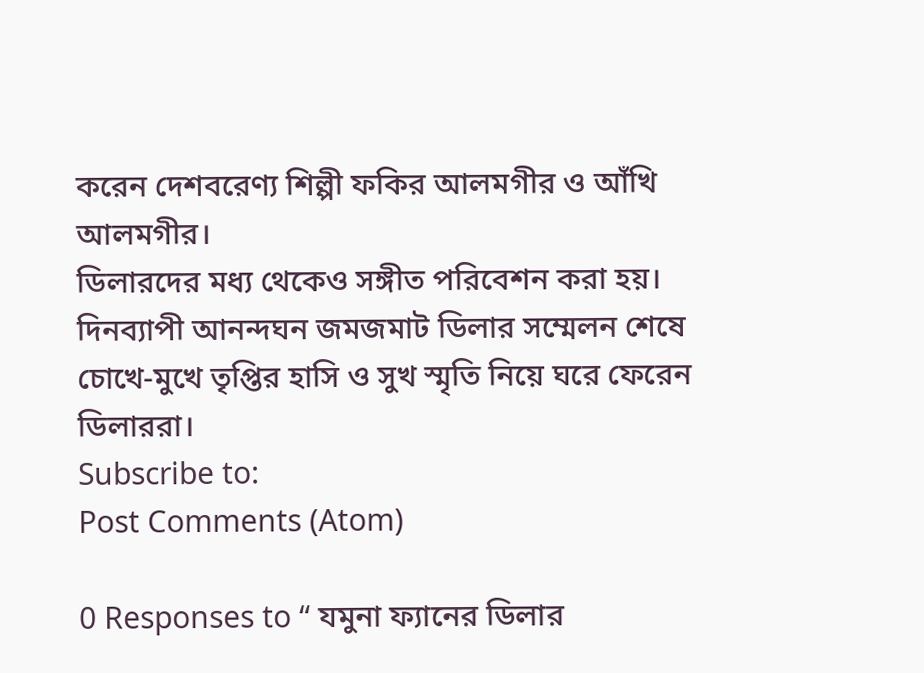করেন দেশবরেণ্য শিল্পী ফকির আলমগীর ও আঁখি আলমগীর।
ডিলারদের মধ্য থেকেও সঙ্গীত পরিবেশন করা হয়। দিনব্যাপী আনন্দঘন জমজমাট ডিলার সম্মেলন শেষে চোখে-মুখে তৃপ্তির হাসি ও সুখ স্মৃতি নিয়ে ঘরে ফেরেন ডিলাররা।
Subscribe to:
Post Comments (Atom)

0 Responses to “ যমুনা ফ্যানের ডিলার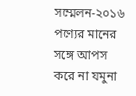সম্মেলন-২০১৬ পণ্যের মানের সঙ্গে আপস করে না যমুনা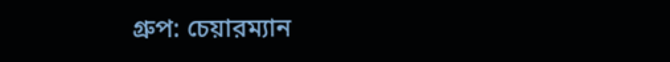গ্রুপ: চেয়ারম্যান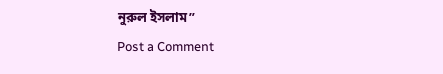নুরুল ইসলাম”
Post a Comment